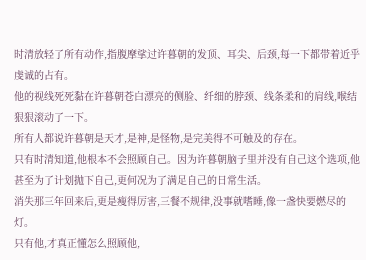时清放轻了所有动作,指腹摩挲过许暮朝的发顶、耳尖、后颈,每一下都带着近乎虔诚的占有。
他的视线死死黏在许暮朝苍白漂亮的侧脸、纤细的脖颈、线条柔和的肩线,喉结狠狠滚动了一下。
所有人都说许暮朝是天才,是神,是怪物,是完美得不可触及的存在。
只有时清知道,他根本不会照顾自己。因为许暮朝脑子里并没有自己这个选项,他甚至为了计划抛下自己,更何况为了满足自己的日常生活。
消失那三年回来后,更是瘦得厉害,三餐不规律,没事就嗜睡,像一盏快要燃尽的灯。
只有他,才真正懂怎么照顾他,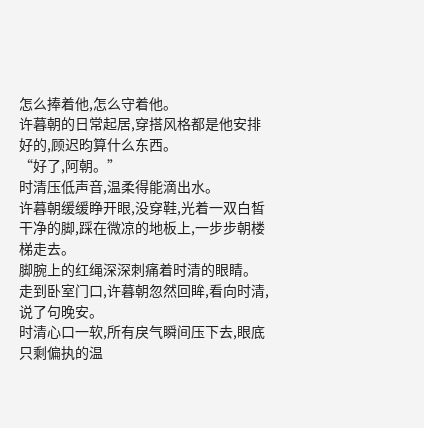怎么捧着他,怎么守着他。
许暮朝的日常起居,穿搭风格都是他安排好的,顾迟昀算什么东西。
“好了,阿朝。”
时清压低声音,温柔得能滴出水。
许暮朝缓缓睁开眼,没穿鞋,光着一双白皙干净的脚,踩在微凉的地板上,一步步朝楼梯走去。
脚腕上的红绳深深刺痛着时清的眼睛。
走到卧室门口,许暮朝忽然回眸,看向时清,说了句晚安。
时清心口一软,所有戾气瞬间压下去,眼底只剩偏执的温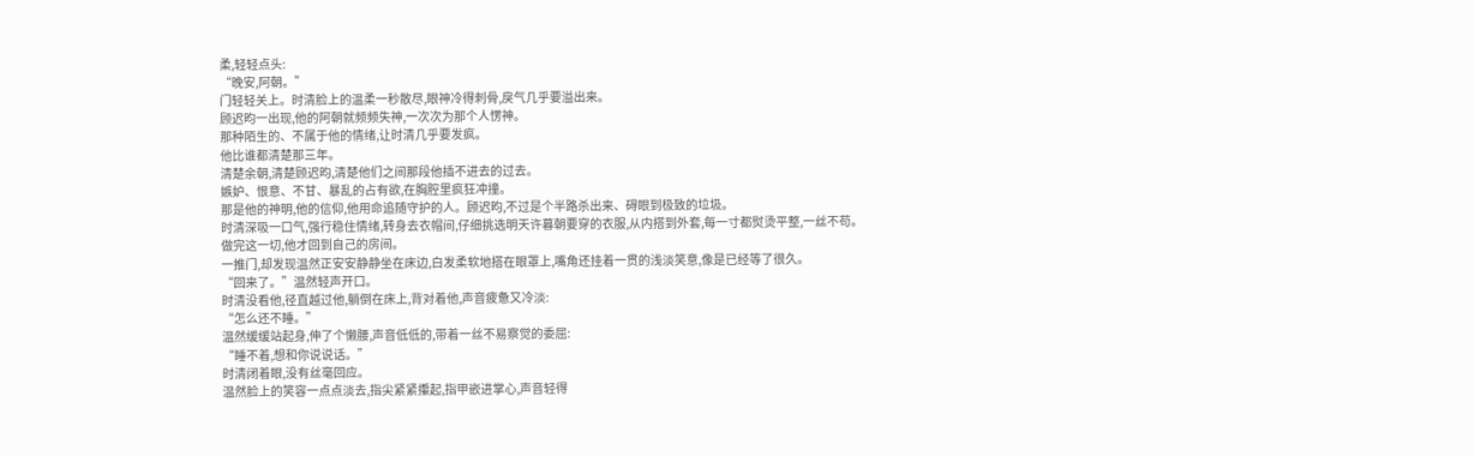柔,轻轻点头:
“晚安,阿朝。”
门轻轻关上。时清脸上的温柔一秒散尽,眼神冷得刺骨,戾气几乎要溢出来。
顾迟昀一出现,他的阿朝就频频失神,一次次为那个人愣神。
那种陌生的、不属于他的情绪,让时清几乎要发疯。
他比谁都清楚那三年。
清楚余朝,清楚顾迟昀,清楚他们之间那段他插不进去的过去。
嫉妒、恨意、不甘、暴乱的占有欲,在胸腔里疯狂冲撞。
那是他的神明,他的信仰,他用命追随守护的人。顾迟昀,不过是个半路杀出来、碍眼到极致的垃圾。
时清深吸一口气,强行稳住情绪,转身去衣帽间,仔细挑选明天许暮朝要穿的衣服,从内搭到外套,每一寸都熨烫平整,一丝不苟。
做完这一切,他才回到自己的房间。
一推门,却发现温然正安安静静坐在床边,白发柔软地搭在眼罩上,嘴角还挂着一贯的浅淡笑意,像是已经等了很久。
“回来了。”温然轻声开口。
时清没看他,径直越过他,躺倒在床上,背对着他,声音疲惫又冷淡:
“怎么还不睡。”
温然缓缓站起身,伸了个懒腰,声音低低的,带着一丝不易察觉的委屈:
“睡不着,想和你说说话。”
时清闭着眼,没有丝毫回应。
温然脸上的笑容一点点淡去,指尖紧紧攥起,指甲嵌进掌心,声音轻得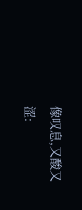像叹息,又酸又涩: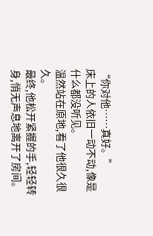“你对他……真好。”
床上的人依旧一动不动,像是什么都没听见。
温然站在原地,看了他很久很久。
最终,他松开紧握的手,轻轻转身,悄无声息地离开了房间。